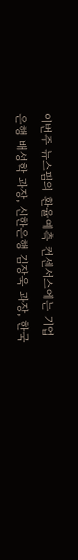이번주 뉴스핌의 환율예측 컨센서스에는 기업은행 배성학 과장, 신한은행 김장욱 과장, 한국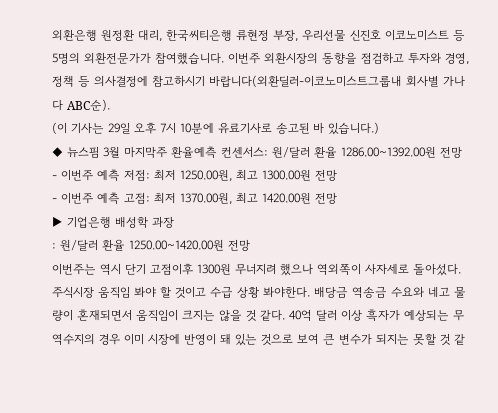외환은행 원정환 대리, 한국씨티은행 류현정 부장, 우리선물 신진호 이코노미스트 등 5명의 외환전문가가 참여했습니다. 이번주 외환시장의 동향을 점검하고 투자와 경영, 정책 등 의사결정에 참고하시기 바랍니다(외환딜러-이코노미스트그룹내 회사별 가나다 ABC순).
(이 기사는 29일 오후 7시 10분에 유료기사로 송고된 바 있습니다.)
◆ 뉴스핌 3월 마지막주 환율예측 컨센서스: 원/달러 환율 1286.00~1392.00원 전망
- 이번주 예측 저점: 최저 1250.00원, 최고 1300.00원 전망
- 이번주 예측 고점: 최저 1370.00원, 최고 1420.00원 전망
▶ 기업은행 배성학 과장
: 원/달러 환율 1250.00~1420.00원 전망
이번주는 역시 단기 고점이후 1300원 무너지려 했으나 역외쪽이 사자세로 돌아섰다. 주식시장 움직임 봐야 할 것이고 수급 상황 봐야한다. 배당금 역송금 수요와 네고 물량이 혼재되면서 움직임이 크지는 않을 것 같다. 40억 달러 이상 흑자가 예상되는 무역수지의 경우 이미 시장에 반영이 돼 있는 것으로 보여 큰 변수가 되지는 못할 것 같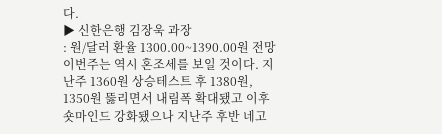다.
▶ 신한은행 김장욱 과장
: 원/달러 환율 1300.00~1390.00원 전망
이번주는 역시 혼조세를 보일 것이다. 지난주 1360원 상승테스트 후 1380원, 1350원 뚫리면서 내림폭 확대됐고 이후 숏마인드 강화됐으나 지난주 후반 네고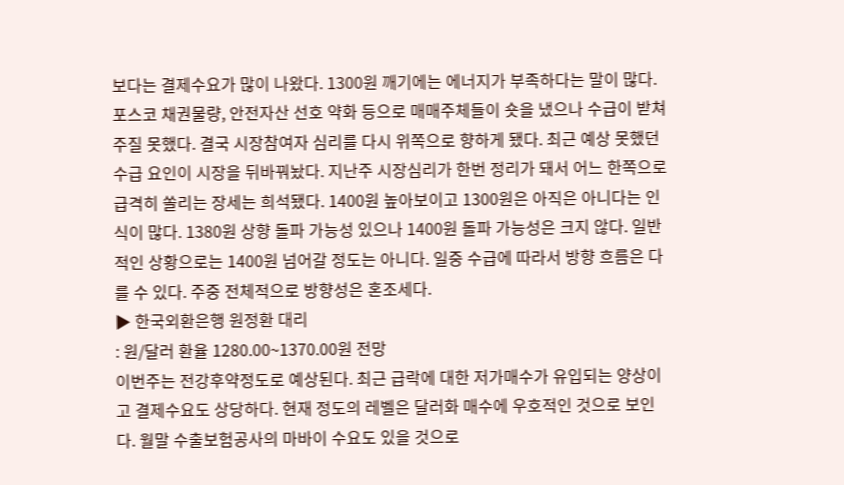보다는 결제수요가 많이 나왔다. 1300원 깨기에는 에너지가 부족하다는 말이 많다. 포스코 채권물량, 안전자산 선호 약화 등으로 매매주체들이 숏을 냈으나 수급이 받쳐주질 못했다. 결국 시장참여자 심리를 다시 위쪽으로 향하게 됐다. 최근 예상 못했던 수급 요인이 시장을 뒤바꿔놨다. 지난주 시장심리가 한번 정리가 돼서 어느 한쪽으로 급격히 쏠리는 장세는 희석됐다. 1400원 높아보이고 1300원은 아직은 아니다는 인식이 많다. 1380원 상향 돌파 가능성 있으나 1400원 돌파 가능성은 크지 않다. 일반적인 상황으로는 1400원 넘어갈 정도는 아니다. 일중 수급에 따라서 방향 흐름은 다를 수 있다. 주중 전체적으로 방향성은 혼조세다.
▶ 한국외환은행 원정환 대리
: 원/달러 환율 1280.00~1370.00원 전망
이번주는 전강후약정도로 예상된다. 최근 급락에 대한 저가매수가 유입되는 양상이고 결제수요도 상당하다. 현재 정도의 레벨은 달러화 매수에 우호적인 것으로 보인다. 월말 수출보험공사의 마바이 수요도 있을 것으로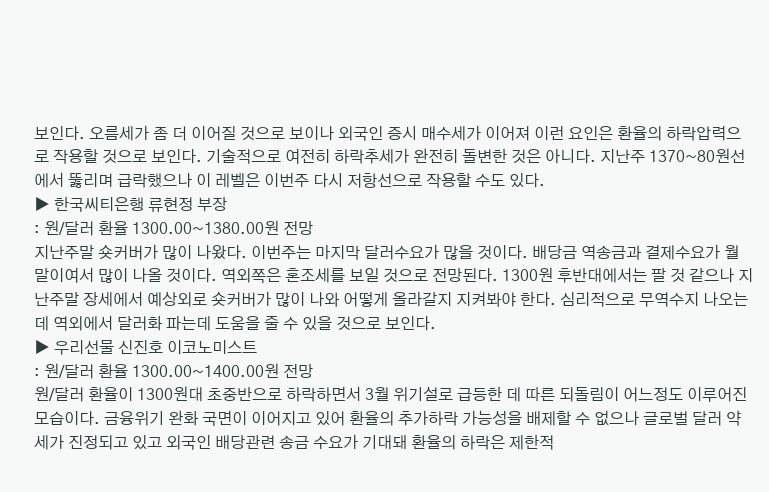보인다. 오름세가 좀 더 이어질 것으로 보이나 외국인 증시 매수세가 이어져 이런 요인은 환율의 하락압력으로 작용할 것으로 보인다. 기술적으로 여전히 하락추세가 완전히 돌변한 것은 아니다. 지난주 1370~80원선에서 뚫리며 급락했으나 이 레벨은 이번주 다시 저항선으로 작용할 수도 있다.
▶ 한국씨티은행 류현정 부장
: 원/달러 환율 1300.00~1380.00원 전망
지난주말 숏커버가 많이 나왔다. 이번주는 마지막 달러수요가 많을 것이다. 배당금 역송금과 결제수요가 월말이여서 많이 나올 것이다. 역외쪽은 혼조세를 보일 것으로 전망된다. 1300원 후반대에서는 팔 것 같으나 지난주말 장세에서 예상외로 숏커버가 많이 나와 어떻게 올라갈지 지켜봐야 한다. 심리적으로 무역수지 나오는데 역외에서 달러화 파는데 도움을 줄 수 있을 것으로 보인다.
▶ 우리선물 신진호 이코노미스트
: 원/달러 환율 1300.00~1400.00원 전망
원/달러 환율이 1300원대 초중반으로 하락하면서 3월 위기설로 급등한 데 따른 되돌림이 어느정도 이루어진 모습이다. 금융위기 완화 국면이 이어지고 있어 환율의 추가하락 가능성을 배제할 수 없으나 글로벌 달러 약세가 진정되고 있고 외국인 배당관련 송금 수요가 기대돼 환율의 하락은 제한적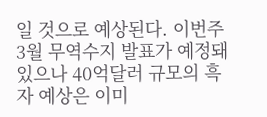일 것으로 예상된다. 이번주 3월 무역수지 발표가 예정돼 있으나 40억달러 규모의 흑자 예상은 이미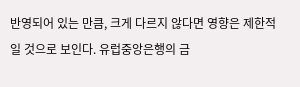반영되어 있는 만큼, 크게 다르지 않다면 영향은 제한적일 것으로 보인다. 유럽중앙은행의 금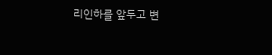리인하를 앞두고 변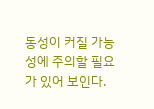동성이 커질 가능성에 주의할 필요가 있어 보인다.